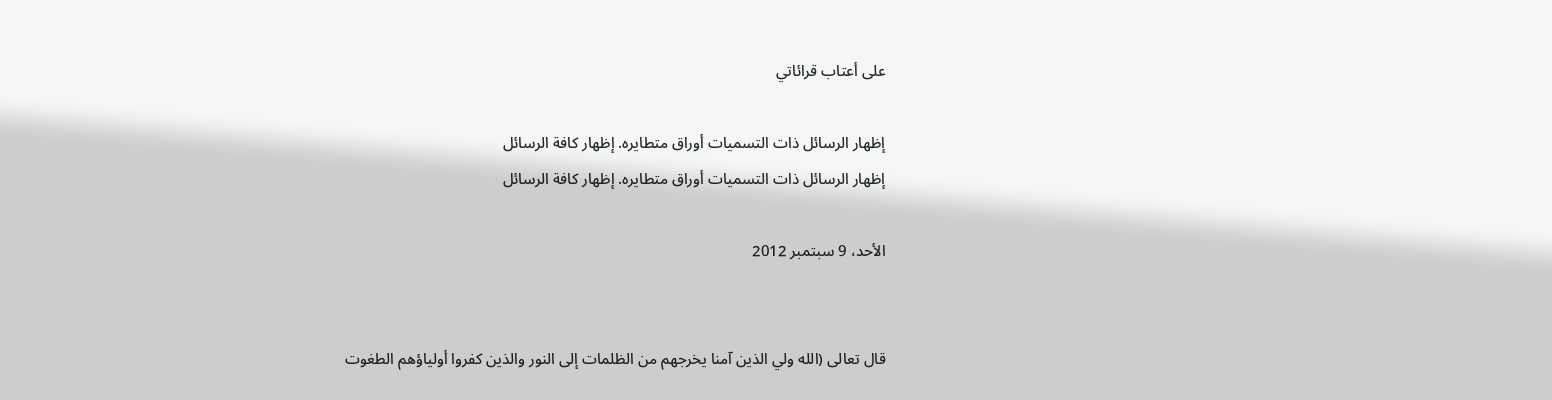على أعتاب قرائاتي

إظهار الرسائل ذات التسميات أوراق متطايره. إظهار كافة الرسائل
إظهار الرسائل ذات التسميات أوراق متطايره. إظهار كافة الرسائل

الأحد، 9 سبتمبر 2012


قال تعالى (الله ولي الذين آمنا يخرجهم من الظلمات إلى النور والذين كفروا أولياؤهم الطغوت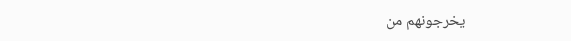يخرجونهم من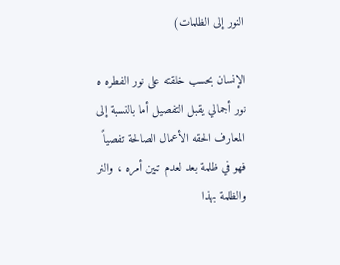النور إلى الظلمات)

الإنسان بحسب خلقته على نور الفطره ه نور أجمالي يقبل التفصيل أما بالنسبة إلى المعارف الحقه الأعمال الصالحة تفصياً فهو في ظلمة بعد لعدم تبين أمره ، والنر والظلمة بهذا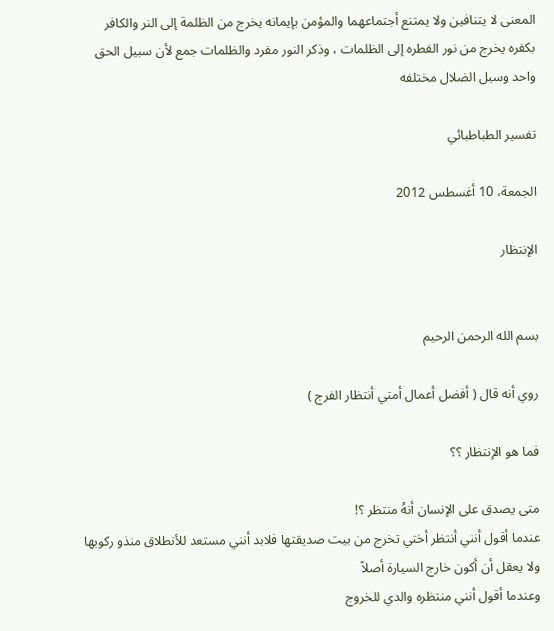المعنى لا يتنافين ولا يمتنع أجتماعهما والمؤمن بإيمانه يخرج من الظلمة إلى النر والكافر بكفره يخرج من نور الفطره إلى الظلمات ، وذكر النور مفرد والظلمات جمع لأن سبيل الحق واحد وسبل الضلال مختلفه

تفسير الطباطبائي

الجمعة، 10 أغسطس 2012

الإنتظار


بسم الله الرحمن الرحيم

روي أنه قال ( أفضل أعمال أمتي أنتظار الفرج )

فما هو الإنتظار ؟؟

متى يصدق على الإنسان أنهُ منتظر ؟!
عندما أقول أنني أنتظر أختي تخرج من بيت صديقتها فلابد أنني مستعد للأنطلاق منذو ركوبها ولا يعقل أن أكون خارج السيارة أصلاً
وعندما أقول أنني منتظره والدي للخروج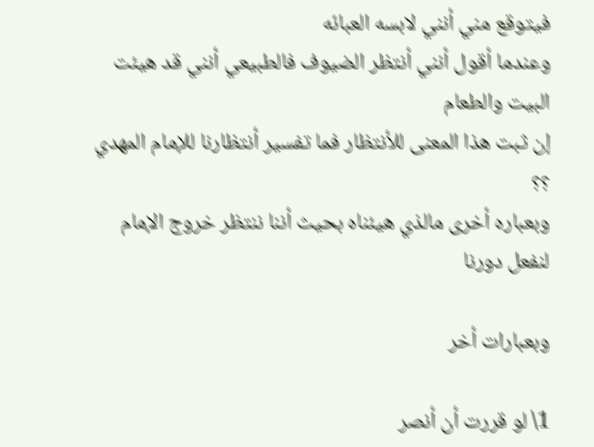فيتوقع مني أنني لابسه العبائه
وعندما أقول أنني أنتظر الضيوف فالطبيعي أنني قد هيئت البيت والطعام
إن ثبت هذا المعنى للأنتظار فما تفسير أنتظارنا للإمام المهدي ؟؟
وبعباره أخرى مالذي هيئناه بحيث أننا ننتظر خروج الإمام لنفعل دورنا

وبعبارات أخر

1\ لو قررت أن أنصر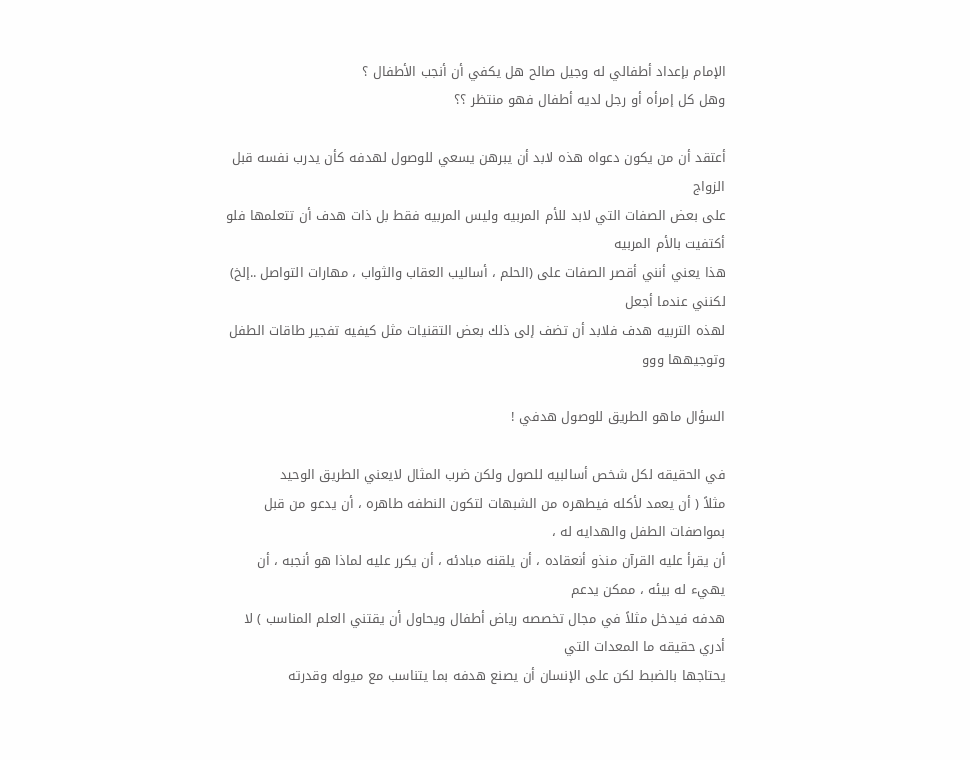الإمام بإعداد أطفالي له وجيل صالح هل يكفي أن أنجب الأطفال ؟
وهل كل إمرأه أو رجل لديه أطفال فهو منتظر ؟؟

أعتقد أن من يكون دعواه هذه لابد أن يبرهن يسعي للوصول لهدفه كأن يدرب نفسه قبل الزواج
على بعض الصفات التي لابد للأم المربيه وليس المربيه فقط بل ذات هدف أن تتعلمها فلو أكتفيت بالأم المربيه
هذا يعني أنني أقصر الصفات على (الحلم ، أساليب العقاب والثواب ، مهارات التواصل ..إلخ) لكنني عندما أجعل
لهذه التربيه هدف فلابد أن تضف إلى ذلك بعض التقنيات مثل كيفيه تفجير طاقات الطفل وتوجيهها ووو

السؤال ماهو الطريق للوصول هدفي !

في الحقيقه لكل شخص أسالبيه للصول ولكن ضرب المثال لايعني الطريق الوحيد
مثلاً ( أن يعمد لأكله فيطهره من الشبهات لتكون النطفه طاهره ، أن يدعو من قبل بمواصفات الطفل والهدايه له ،
أن يقرأ عليه القرآن منذو أنعقاده ، أن يلقنه مبادئه ، أن يكرر عليه لماذا هو أنجبه ، أن يهيء له بيئه ، ممكن يدعم
هدفه فيدخل مثلاً في مجال تخصصه رياض أطفال ويحاول أن يقتني العلم المناسب ) لا أدري حقيقه ما المعدات التي
يحتاجها بالضبط لكن على الإنسان أن يصنع هدفه بما يتناسب مع ميوله وقدرته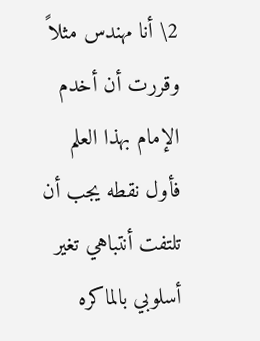2\ أنا مهندس مثلاً وقررت أن أخدم الإمام بهذا العلم
فأول نقطه يجب أن تلتفت أنتباهي تغير أسلوبي بالماكره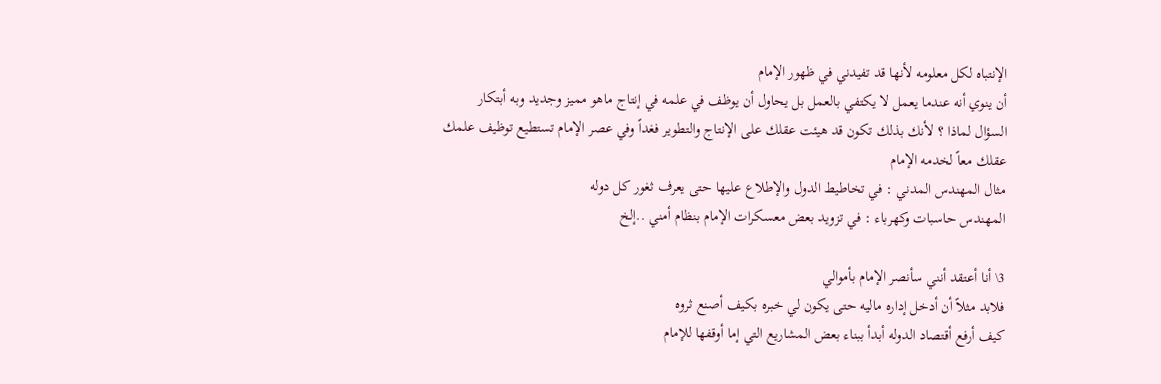الإنتباه لكل معلومه لأنها قد تفيدني في ظهور الإمام
أن ينوي أنه عندما يعمل لا يكتفي بالعمل بل يحاول أن يوظف في علمه في إنتاج ماهو مميز وجديد وبه أبتكار
السؤال لماذا ؟ لأنك بذلك تكون قد هيئت عقلك على الإنتاج والتطوير فغداً وفي عصر الإمام تستطيع توظيف علمك
عقلك معاً لخدمه الإمام
مثال المهندس المدني : في تخاطيط الدول والإطلاع عليها حتى يعرف ثغور كل دوله
المهندس حاسبات وكهرباء : في تزويد بعض معسكرات الإمام بنظام أمني ..إلخ

3\ أنا أعتقد أنني سأنصر الإمام بأموالي
فلابد مثلاً أن أدخل إداره ماليه حتى يكون لي خبره بكيف أصنع ثروه
كيف أرفع أقتصاد الدوله أبدأ ببناء بعض المشاريع التي إما أوقفها للإمام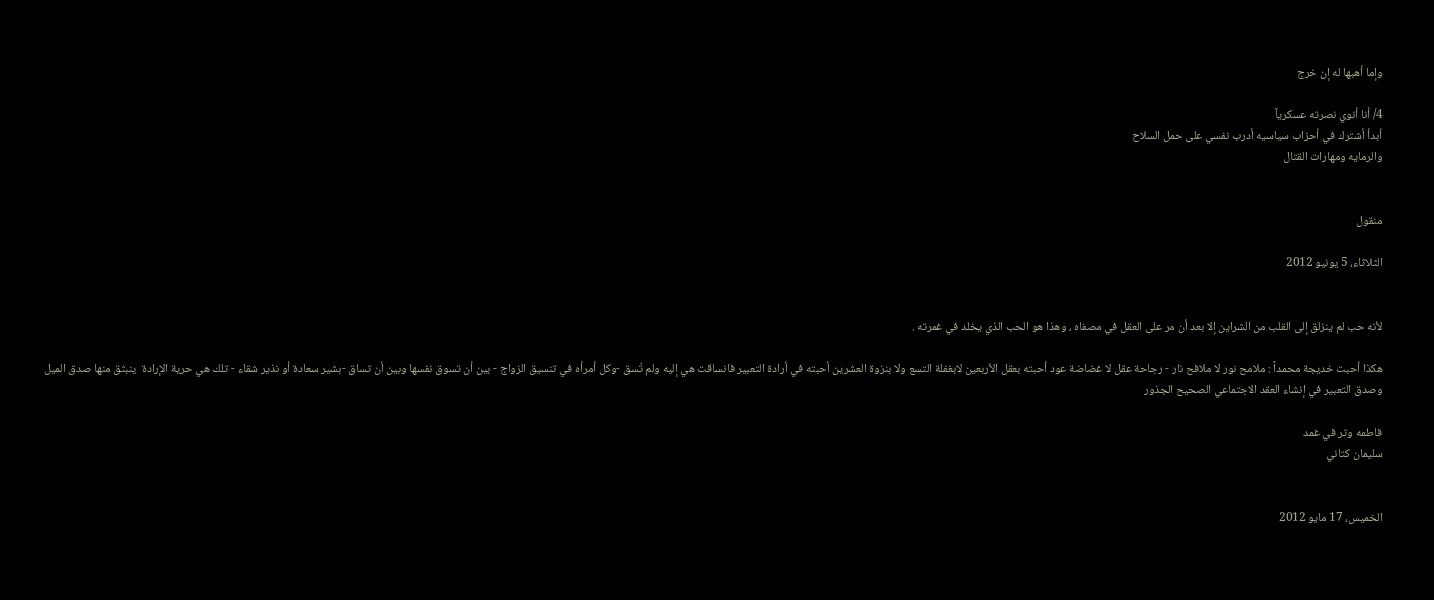وإما أهبها له إن خرج

4/ أنا أنوي نصرته عسكرياً
أبدأ أشترك في أحزاب سياسيه أدرب نفسي على حمل السلاح
والرمايه ومهارات القتال


منقول

الثلاثاء، 5 يونيو 2012


لأنه حب لم ينزلق إلى القلب من الشراين إلا بعد أن مر على العقل في مصفاه ، وهذا هو الحب الذي يخلد في غمرته .

هكذا أحبت خديجة محمداً : ملامح نور لا ملافح نار - رجاحة عقل لا غضاضة عود أحبته بعقل الأربعين لابغفلة التسع ولا بنزوة العشرين أحبته في أرادة التعبير فانساقت هي إليه ولم تُسق -وكل أمرأه في تنسيق الزواج - بين أن تسوق نفسها وبين أن تساق -بشير سعادة أو نذير شقاء - تلك هي حرية الإرادة  ينبثق منها صدق الميل وصدق التعبير في إنشاء العقد الاجتماعي الصحيح الجذور

فاطمه وتر في غمد
سليمان كتاني


الخميس، 17 مايو 2012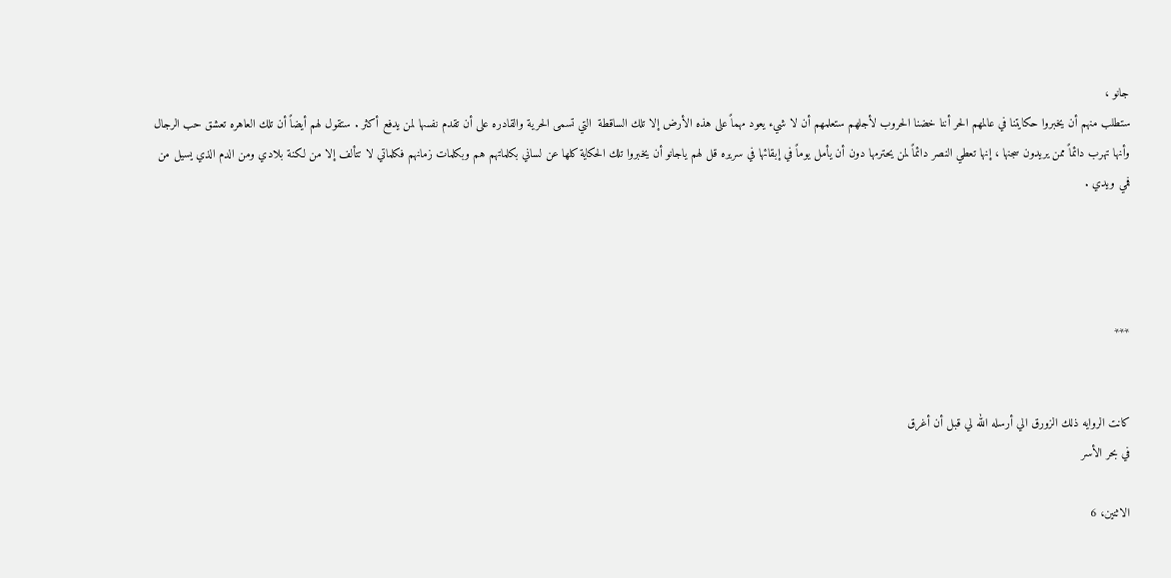جانو ،
ستطلب منهم أن يخبروا حكايتنا في عالمهم الحر أننا خضنا الحروب لأجلهم ستعلمهم أن لا شيء يعود مهماً على هذه الأرض إلا تلك الساقطة  التي تسمى الحرية والقادره على أن تقدم نفسها لمن يدفع أكثر . ستقول لهم أيضاً أن تلك العاهره تعشق حب الرجال وأنها تهرب دائماً ممن يريدون سجنها ، إنها تعطي النصر دائماً لمن يحترمها دون أن يأمل يوماً في إبقائها في سريره قل لهم ياجانو أن يخبروا تلك الحكاية كلها عن لساني بكلماتهم هم وبكلمات زمانهم فكلماتي لا تتألف إلا من لكنة بلادي ومن الدم الذي يسيل من فمي ويدي .




***


كانت الروايه ذلك الزورق الي أرسله الله لي قبل أن أغرق
في بحر الأسر

الاثنين، 6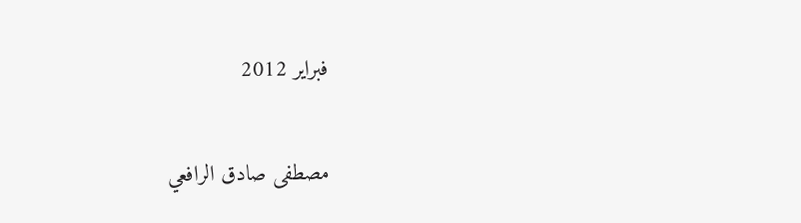فبراير 2012

مصطفى صادق الرافعي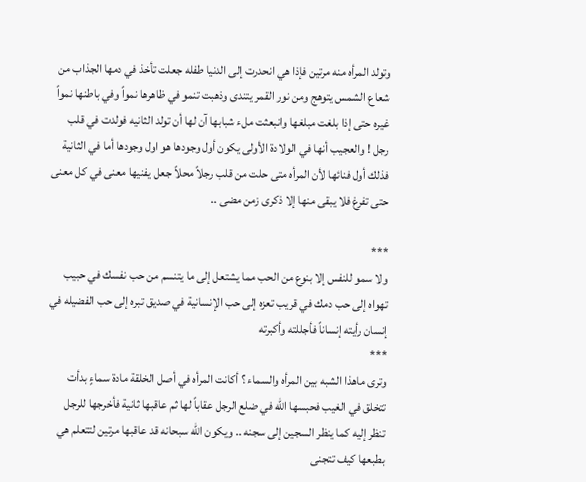وتولد المرأه منه مرتين فإذا هي انحدرت إلى الدنيا طفله جعلت تأخذ في دمها الجذاب من شعاع الشمس يتوهج ومن نور القمر يتندى وذهبت تنمو في ظاهرها نمواً وفي باطنها نمواً غيره حتى إذا بلغت مبلغها وانبعثت ملء شبابها آن لها أن تولد الثانيه فولدت في قلب رجل ! والعجيب أنها في الولادة الأولى يكون أول وجودها هو اول وجودها أما في الثانية فذلك أول فنائها لأن المرأه متى حلت من قلب رجلاً محلاً جعل يفنيها معنى في كل معنى حتى تفرغ فلا يبقى منها إلا ذكرى زمن مضى ..

***
ولا سمو للنفس إلا بنوع من الحب مما يشتعل إلى ما يتنسم من حب نفسك في حبيب تهواه إلى حب دمك في قريب تعزه إلى حب الإنسانية في صديق تبره إلى حب الفضيله في إنسان رأيته إنساناً فأجللته وأكبرته
***
وترى ماهذا الشبه بين المرأه والسماء ؟ أكانت المرأه في أصل الخلقة مادة سماءٍ بدأت تتخلق في الغيب فحبسها الله في ضلع الرجل عقاباً لها ثم عاقبها ثانية فأخرجها للرجل تنظر إليه كما ينظر السجين إلى سجنه .. ويكون الله سبحانه قد عاقبها مرتين لتتعلم هي بطبعها كيف تتجنى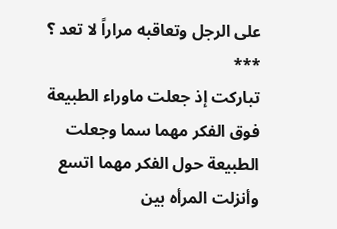على الرجل وتعاقبه مراراً لا تعد ؟
***
تباركت إذ جعلت ماوراء الطبيعة فوق الفكر مهما سما وجعلت الطبيعة حول الفكر مهما اتسع وأنزلت المرأه بين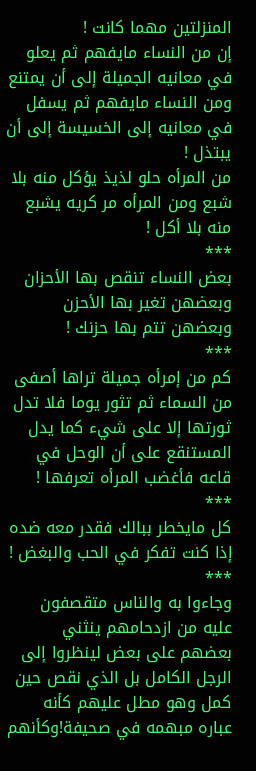المنزلتين مهما كانت !
إن من النساء مايفهم ثم يعلو في معانيه الجميلة إلى أن يمتنع ومن النساء مايفهم ثم يسفل في معانيه إلى الخسيسة إلى أن يبتذل !
من المرأه حلو لذيذ يؤكل منه بلا شبع ومن المرأه مر كريه يشبع منه بلا أكل !
***
بعض النساء تنقص بها الأحزان وبعضهن تغير بها الأحزن وبعضهن تتم بها حزنك !
***
كم من إمرأه جميلة تراها أصفى من السماء ثم تثور يوما فلا تدل ثورتها إلا على شيء كما يدل المستنقع على أن الوحل في قاعه فأغضب المرأه تعرفها !
***
كل مايخطر ببالك فقدر معه ضده إذا كنت تفكر في الحب والبغض !
***
وجاءوا به والناس متقصفون عليه من ازدحامهم ينثني بعضهم على بعض لينظروا إلى الرجل الكامل بل الذي نقص حين كمل وهو مطل عليهم كأنه عباره مبهمه في صحيفة!وكأنهم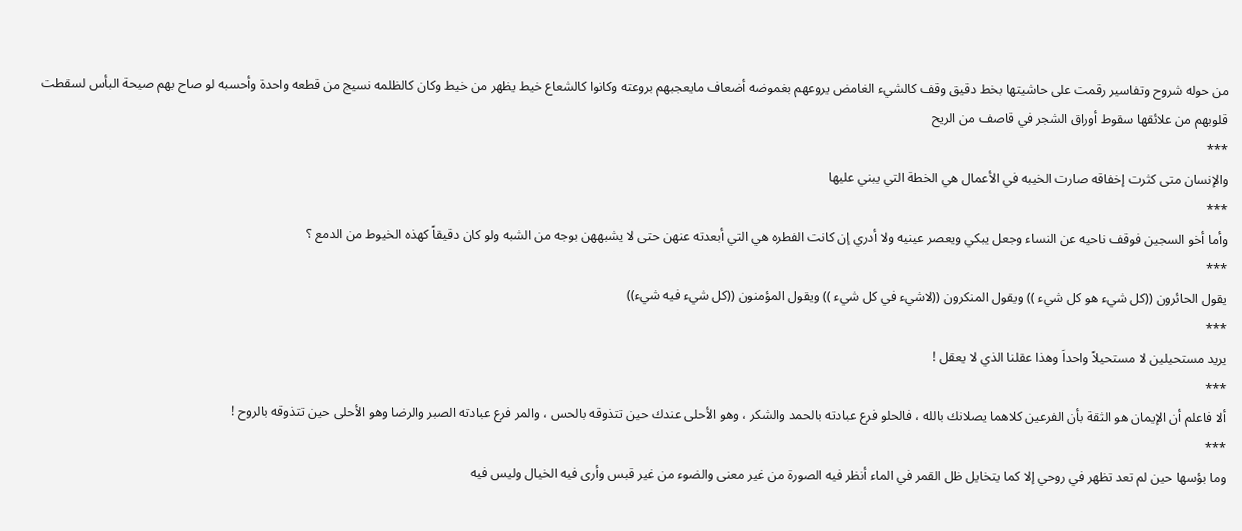من حوله شروح وتفاسير رقمت على حاشيتها بخط دقيق وقف كالشيء الغامض يروعهم بغموضه أضعاف مايعجبهم بروعته وكانوا كالشعاع خيط يظهر من خيط وكان كالظلمه نسيج من قطعه واحدة وأحسبه لو صاح بهم صيحة البأس لسقطت قلوبهم من علائقها سقوط أوراق الشجر في قاصف من الريح
***
والإنسان متى كثرت إخفاقه صارت الخيبه في الأعمال هي الخطة التي يبني عليها
***
وأما أخو السجين فوقف ناحيه عن النساء وجعل يبكي ويعصر عينيه ولا أدري إن كانت الفطره هي التي أبعدته عنهن حتى لا يشبههن بوجه من الشبه ولو كان دقيقاً كهذه الخيوط من الدمع ؟
***
يقول الحائرون ((كل شيء هو كل شيء )) ويقول المنكرون ((لاشيء في كل شيء )) ويقول المؤمنون ((كل شيء فيه شيء))
***
يريد مستحيلين لا مستحيلاً واحداَ وهذا عقلنا الذي لا يعقل !
***
ألا فاعلم أن الإيمان هو الثقة بأن الفرعين كلاهما يصلانك بالله ، فالحلو فرع عبادته بالحمد والشكر ، وهو الأحلى عندك حين تتذوقه بالحس ، والمر فرع عبادته الصبر والرضا وهو الأحلى حين تتذوقه بالروح !
***
وما بؤسها حين لم تعد تظهر في روحي إلا كما يتخايل ظل القمر في الماء أنظر فيه الصورة من غير معنى والضوء من غير قبس وأرى فيه الخيال وليس فيه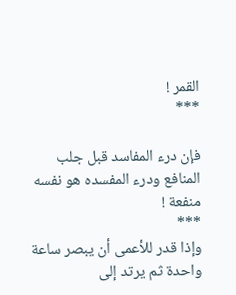القمر !
***

فإن درء المفاسد قبل جلب المنافع ودرء المفسده هو نفسه منفعة !
***
وإذا قدر للأعمى أن يبصر ساعة واحدة ثم يرتد إلى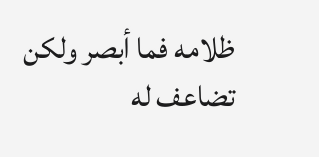ظلامه فما أبصر ولكن تضاعف له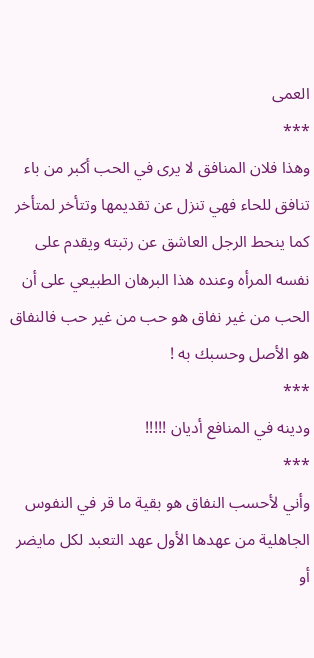العمى
***
وهذا فلان المنافق لا يرى في الحب أكبر من باء تنافق للحاء فهي تنزل عن تقديمها وتتأخر لمتأخر كما ينحط الرجل العاشق عن رتبته ويقدم على نفسه المرأه وعنده هذا البرهان الطبيعي على أن الحب من غير نفاق هو حب من غير حب فالنفاق هو الأصل وحسبك به !
***
ودينه في المنافع أديان !!!!!
***
وأني لأحسب النفاق هو بقية ما قر في النفوس الجاهلية من عهدها الأول عهد التعبد لكل مايضر أو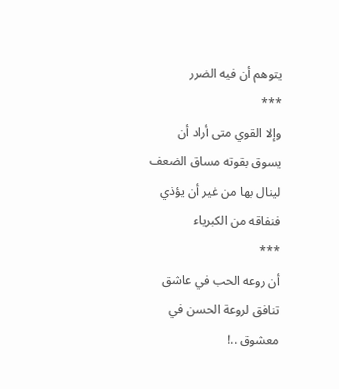يتوهم أن فيه الضرر
***
وإلا القوي متى أراد أن يسوق بقوته مساق الضعف لينال بها من غير أن يؤذي فنفاقه من الكبرياء
***
أن روعه الحب في عاشق تنافق لروعة الحسن في معشوق ..!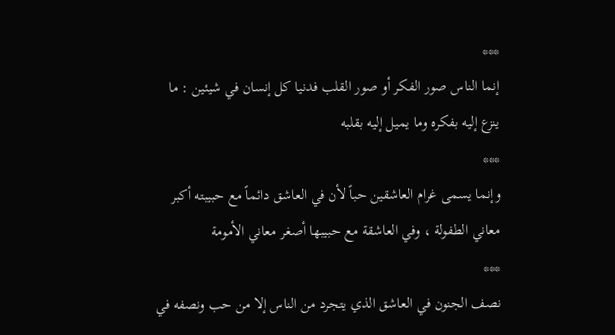***
إنما الناس صور الفكر أو صور القلب فدنيا كل إنسان في شيئين : ما ينزع إليه بفكره وما يميل إليه بقلبه
***
وإنما يسمى غرام العاشقين حباً لأن في العاشق دائماً مع حبيبته أكبر معاني الطفولة ، وفي العاشقة مع حبيبها أصغر معاني الأمومة
***
نصف الجنون في العاشق الذي يتجرد من الناس إلا من حب ونصفه في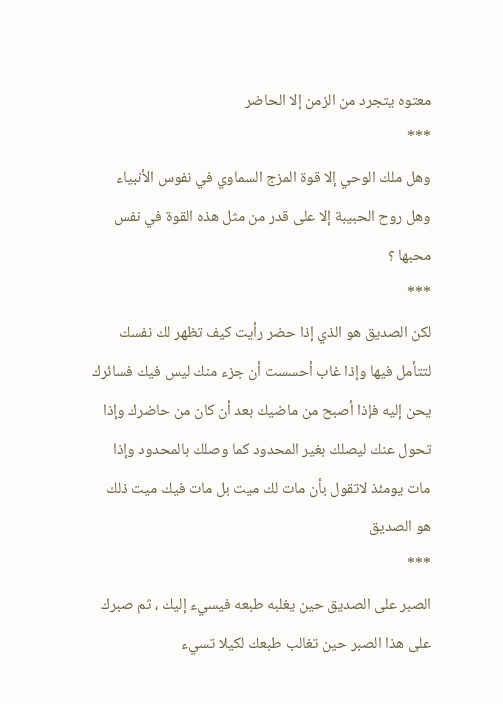معتوه يتجرد من الزمن إلا الحاضر
***
وهل ملك الوحي إلا قوة المزج السماوي في نفوس الأنبياء وهل روح الحبيبة إلا على قدر من مثل هذه القوة في نفس محبها ؟
***
لكن الصديق هو الذي إذا حضر رأيت كيف تظهر لك نفسك لتتأمل فيها وإذا غاب أحسست أن جزء منك ليس فيك فسائرك يحن إليه فإذا أصبح من ماضيك بعد أن كان من حاضرك وإذا تحول عنك ليصلك بغير المحدود كما وصلك بالمحدود وإذا مات يومئذ لاتقول بأن مات لك ميت بل مات فيك ميت ذلك هو الصديق
***
الصبر على الصديق حين يغلبه طبعه فيسيء إليك ، ثم صبرك على هذا الصبر حين تغالب طبعك لكيلا تسيء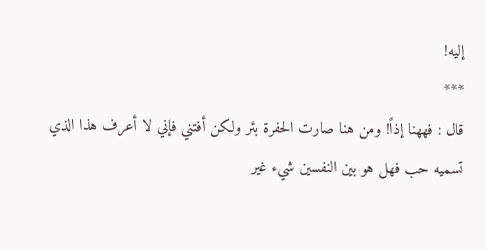إليه!
***
قال : فههنا إذاً! ومن هنا صارت الحفرة بئر ولكن أفتني فإني لا أعرف هذا الذي تسميه حب فهل هو بين النفسين شيء غير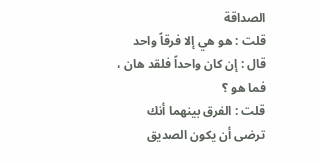الصداقة
قلت : هو هي إلا فرقاً واحد
قال : إن كان واحداً فلقد هان ، فما هو ؟
قلت : الفرق بينهما أنك ترضى أن يكون الصديق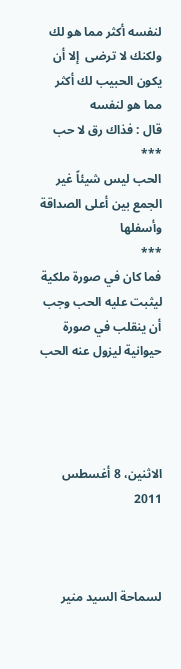لنفسه أكثر مما هو لك ولكنك لا ترضى  إلا أن يكون الحبيب لك أكثر مما هو لنفسه
قال : فذاك رق لا حب
***
الحب ليس شيئاً غير الجمع بين أعلى الصداقة وأسفلها
***
فما كان في صورة ملكية ليثبت عليه الحب وجب أن ينقلب في صورة حيوانية ليزول عنه الحب




الاثنين، 8 أغسطس 2011



لسماحة السيد منير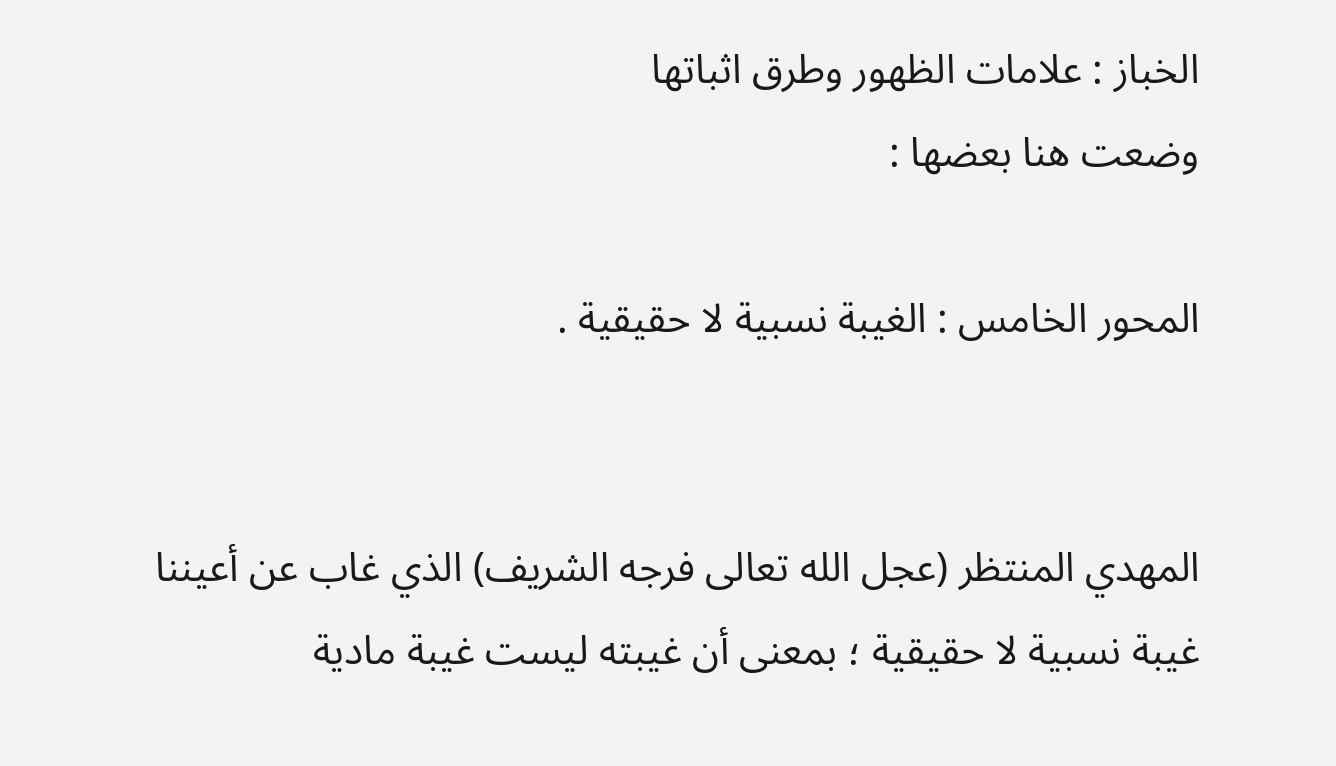الخباز : علامات الظهور وطرق اثباتها
وضعت هنا بعضها :

المحور الخامس : الغيبة نسبية لا حقيقية .


المهدي المنتظر (عجل الله تعالى فرجه الشريف) الذي غاب عن أعيننا غيبة نسبية لا حقيقية ؛ بمعنى أن غيبته ليست غيبة مادية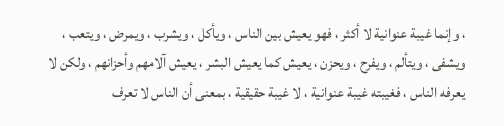، وإنما غيبة عنوانية لا أكثر ، فهو يعيش بين الناس ، ويأكل ، ويشرب ، ويمرض ، ويتعب ، ويشفى ، ويتألم ، ويفرح ، ويحزن ، يعيش كما يعيش البشر ، يعيش آلامهم وأحزانهم ، ولكن لا يعرفه الناس ، فغيبته غيبة عنوانية ، لا غيبة حقيقية ، بمعنى أن الناس لا تعرف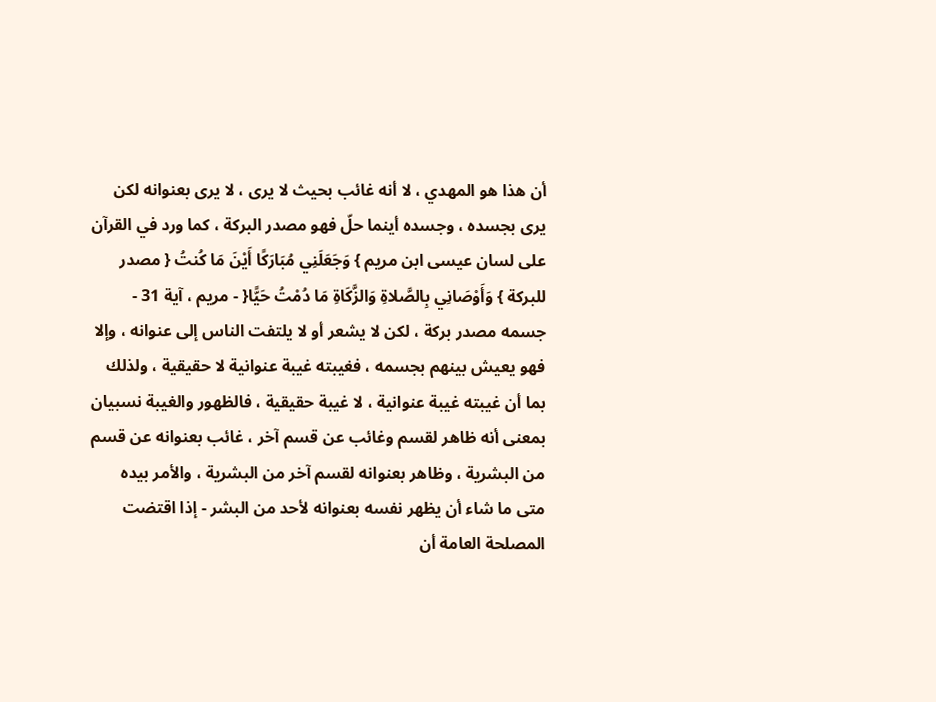أن هذا هو المهدي ، لا أنه غائب بحيث لا يرى ، لا يرى بعنوانه لكن يرى بجسده ، وجسده أينما حلّ فهو مصدر البركة ، كما ورد في القرآن على لسان عيسى ابن مريم } وَجَعَلَنِي مُبَارَكًا أَيْنَ مَا كُنتُ { مصدر للبركة } وَأَوْصَانِي بِالصَّلاةِ وَالزَّكَاةِ مَا دُمْتُ حَيًّا{ - مريم ، آية 31 - جسمه مصدر بركة ، لكن لا يشعر أو لا يلتفت الناس إلى عنوانه ، وإلا فهو يعيش بينهم بجسمه ، فغيبته غيبة عنوانية لا حقيقية ، ولذلك بما أن غيبته غيبة عنوانية ، لا غيبة حقيقية ، فالظهور والغيبة نسبيان بمعنى أنه ظاهر لقسم وغائب عن قسم آخر ، غائب بعنوانه عن قسم من البشرية ، وظاهر بعنوانه لقسم آخر من البشرية ، والأمر بيده متى ما شاء أن يظهر نفسه بعنوانه لأحد من البشر - إذا اقتضت المصلحة العامة أن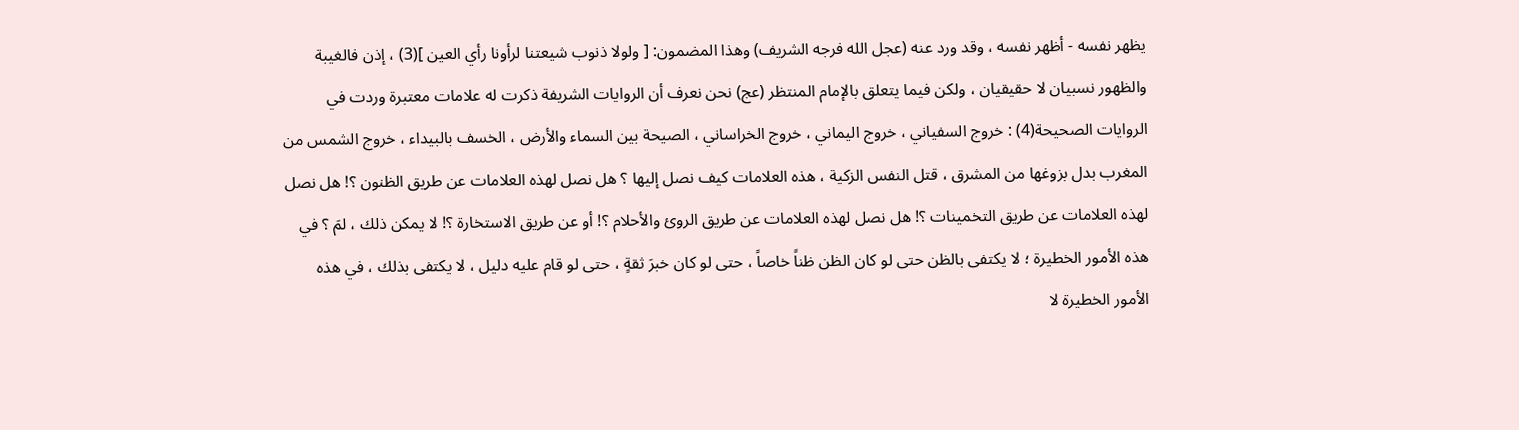يظهر نفسه - أظهر نفسه ، وقد ورد عنه (عجل الله فرجه الشريف) وهذا المضمون: [ ولولا ذنوب شيعتنا لرأونا رأي العين ](3) ، إذن فالغيبة والظهور نسبيان لا حقيقيان ، ولكن فيما يتعلق بالإمام المنتظر (عج) نحن نعرف أن الروايات الشريفة ذكرت له علامات معتبرة وردت في الروايات الصحيحة(4) : خروج السفياني ، خروج اليماني ، خروج الخراساني ، الصيحة بين السماء والأرض ، الخسف بالبيداء ، خروج الشمس من المغرب بدل بزوغها من المشرق ، قتل النفس الزكية ، هذه العلامات كيف نصل إليها ؟ هل نصل لهذه العلامات عن طريق الظنون ؟! هل نصل لهذه العلامات عن طريق التخمينات ؟! هل نصل لهذه العلامات عن طريق الروئ والأحلام ؟! أو عن طريق الاستخارة ؟! لا يمكن ذلك ، لمَ ؟ في هذه الأمور الخطيرة ؛ لا يكتفى بالظن حتى لو كان الظن ظناً خاصاً ، حتى لو كان خبرَ ثقةٍ ، حتى لو قام عليه دليل ، لا يكتفى بذلك ، في هذه الأمور الخطيرة لا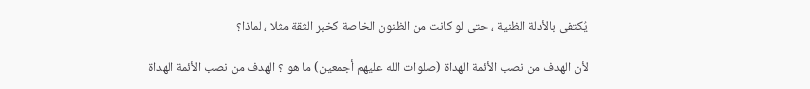يُكتفى بالأدلة الظنية ، حتى لو كانت من الظنون الخاصة كخبر الثقة مثلا ، لماذا؟

لأن الهدف من نصب الأئمة الهداة (صلوات الله عليهم أجمعين) ما هو ؟ الهدف من نصب الأئمة الهداة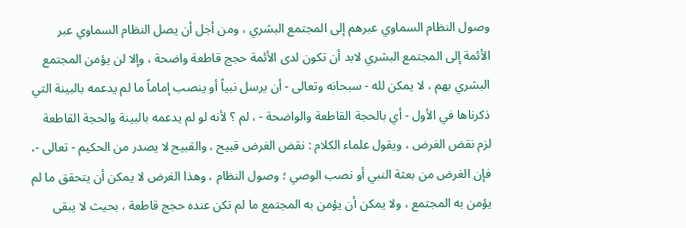وصول النظام السماوي عبرهم إلى المجتمع البشري ، ومن أجل أن يصل النظام السماوي عبر الأئمة إلى المجتمع البشري لابد أن تكون لدى الأئمة حجج قاطعة واضحة ، وإلا لن يؤمن المجتمع البشري بهم ، لا يمكن لله - سبحانه وتعالى - أن يرسل نبياً أو ينصب إماماً ما لم يدعمه بالبينة التي ذكرناها في الأول - أي بالحجة القاطعة والواضحة - ، لم ؟ لأنه لو لم يدعمه بالبينة والحجة القاطعة لزم نقض الغرض ، ويقول علماء الكلام : نقض الغرض قبيح ، والقبيح لا يصدر من الحكيم - تعالى -، فإن الغرض من بعثة النبي أو نصب الوصي ؛ وصول النظام ، وهذا الغرض لا يمكن أن يتحقق ما لم يؤمن به المجتمع ، ولا يمكن أن يؤمن به المجتمع ما لم تكن عنده حجج قاطعة ، بحيث لا يبقى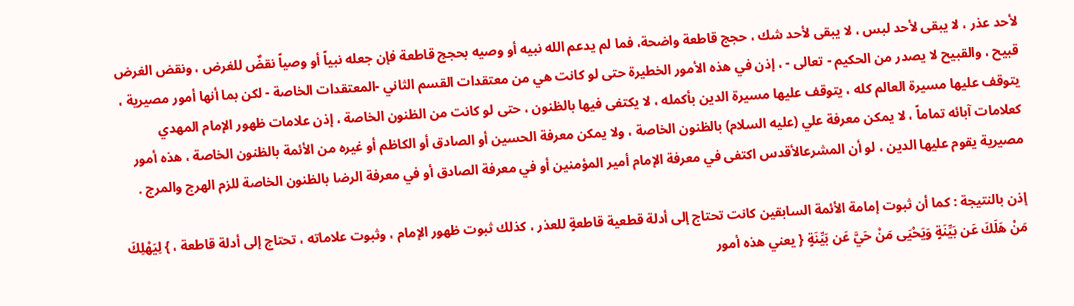لأحد عذر ، لا يبقى لأحد لبس ، لا يبقى لأحد شك ، حجج قاطعة واضحة، فما لم يدعم الله نبيه أو وصيه بحجج قاطعة فإن جعله نبياً أو وصياً نقضٌ للغرض ، ونقض الغرض قبيح ، والقبيح لا يصدر من الحكيم - تعالى - ، إذن في هذه الأمور الخطيرة حتى لو كانت هي من معتقدات القسم الثاني -المعتقدات الخاصة - لكن بما أنها أمور مصيرية ، يتوقف عليها مسيرة العالم كله ، يتوقف عليها مسيرة الدين بأكمله ، لا يكتفى فيها بالظنون ، حتى لو كانت من الظنون الخاصة ، إذن علامات ظهور الإمام المهدي كعلامات آبائه تماماً ، لا يمكن معرفة علي (عليه السلام) بالظنون الخاصة ، ولا يمكن معرفة الحسين أو الصادق أو الكاظم أو غيره من الأئمة بالظنون الخاصة ، هذه أمور مصيرية يقوم عليها الدين ، لو أن المشرعالأقدس اكتفى في معرفة الإمام أمير المؤمنين أو في معرفة الصادق أو في معرفة الرضا بالظنون الخاصة للزم الهرج والمرج .

إذن بالنتيجة : كما أن ثبوت إمامة الأئمة السابقين كانت تحتاج إلى أدلة قطعية قاطعةٍ للعذر ، كذلك ثبوت ظهور الإمام ، وثبوت علاماته ، تحتاج إلى أدلة قاطعة ، } لِيَهْلِكَ مَنْ هَلَكَ عَن بَيِّنَةٍ وَيَحْيَى مَنْ حَيَّ عَن بَيِّنَةٍ { يعني هذه أمور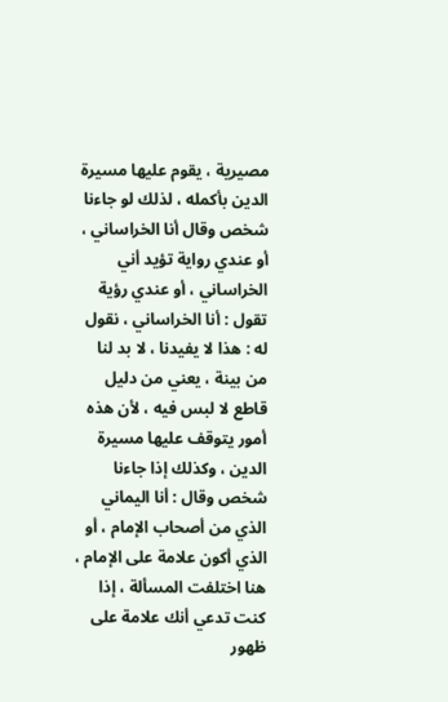مصيرية ، يقوم عليها مسيرة الدين بأكمله ، لذلك لو جاءنا شخص وقال أنا الخراساني ، أو عندي رواية تؤيد أني الخراساني ، أو عندي رؤية تقول : أنا الخراساني ، نقول له : هذا لا يفيدنا ، لا بد لنا من بينة ، يعني من دليل قاطع لا لبس فيه ، لأن هذه أمور يتوقف عليها مسيرة الدين ، وكذلك إذا جاءنا شخص وقال : أنا اليماني الذي من أصحاب الإمام ، أو الذي أكون علامة على الإمام ، هنا اختلفت المسألة ، إذا كنت تدعي أنك علامة على ظهور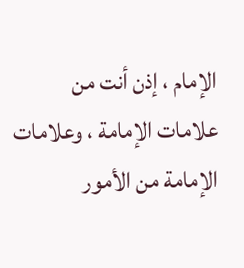الإمام ، إذن أنت من علامات الإمامة ، وعلامات الإمامة من الأمور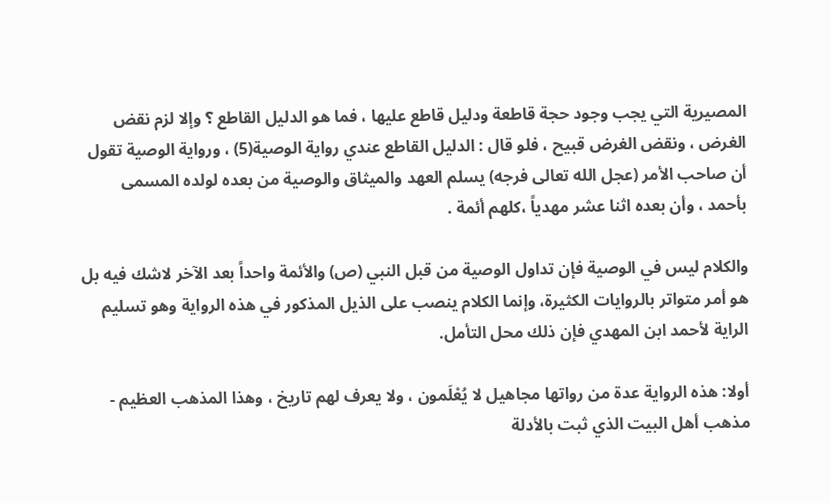المصيرية التي يجب وجود حجة قاطعة ودليل قاطع عليها ، فما هو الدليل القاطع ؟ وإلا لزم نقض الغرض ، ونقض الغرض قبيح ، فلو قال : الدليل القاطع عندي رواية الوصية(5) ، ورواية الوصية تقول أن صاحب الأمر (عجل الله تعالى فرجه) يسلم العهد والميثاق والوصية من بعده لولده المسمى بأحمد ، وأن بعده اثنا عشر مهدياً ،كلهم أئمة .

والكلام ليس في الوصية فإن تداول الوصية من قبل النبي (ص) والأئمة واحداً بعد الآخر لاشك فيه بل هو أمر متواتر بالروايات الكثيرة، وإنما الكلام ينصب على الذيل المذكور في هذه الرواية وهو تسليم الراية لأحمد ابن المهدي فإن ذلك محل التأمل.

أولا: هذه الرواية عدة من رواتها مجاهيل لا يُعْلَمون ، ولا يعرف لهم تاريخ ، وهذا المذهب العظيم - مذهب أهل البيت الذي ثبت بالأدلة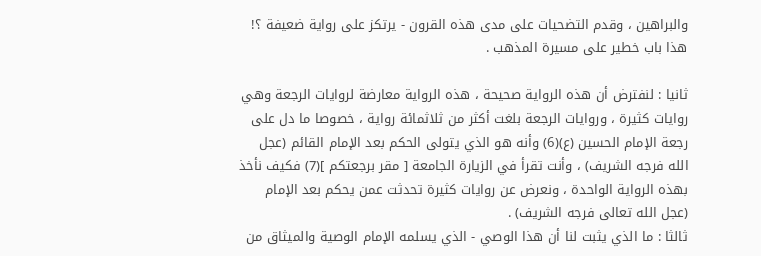والبراهين ، وقدم التضحيات على مدى هذه القرون - يرتكز على رواية ضعيفة ؟! هذا باب خطير على مسيرة المذهب .

ثانيا : لنفترض أن هذه الرواية صحيحة ، هذه الرواية معارضة لروايات الرجعة وهي روايات كثيرة ، وروايات الرجعة بلغت أكثر من ثلاثمائة رواية ، خصوصا ما دل على رجعة الإمام الحسين (ع)(6) وأنه هو الذي يتولى الحكم بعد الإمام القائم (عجل الله فرجه الشريف) ، وأنت تقرأ في الزيارة الجامعة [ مقر برجعتكم ](7) فكيف نأخذ بهذه الرواية الواحدة ، ونعرض عن روايات كثيرة تحدثت عمن يحكم بعد الإمام (عجل الله تعالى فرجه الشريف) .
ثالثا : ما الذي يثبت لنا أن هذا الوصي - الذي يسلمه الإمام الوصية والميثاق من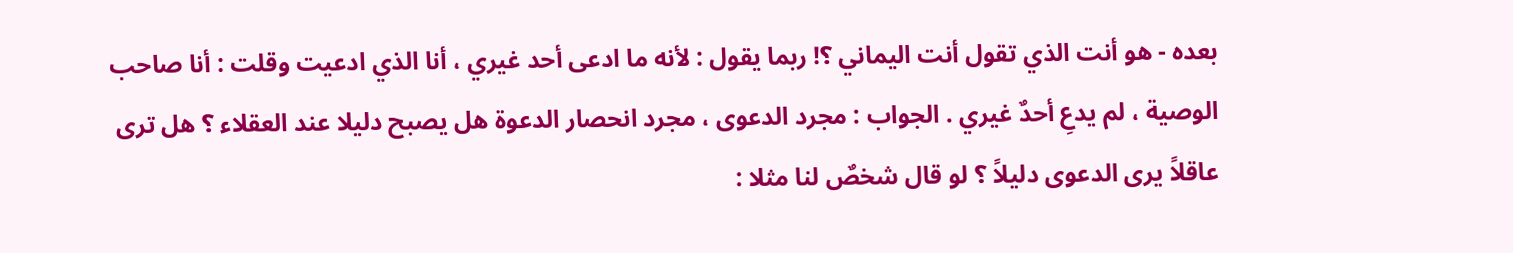بعده - هو أنت الذي تقول أنت اليماني ؟! ربما يقول : لأنه ما ادعى أحد غيري ، أنا الذي ادعيت وقلت : أنا صاحب الوصية ، لم يدعِ أحدٌ غيري . الجواب : مجرد الدعوى ، مجرد انحصار الدعوة هل يصبح دليلا عند العقلاء ؟ هل ترى عاقلاً يرى الدعوى دليلاً ؟ لو قال شخصٌ لنا مثلا :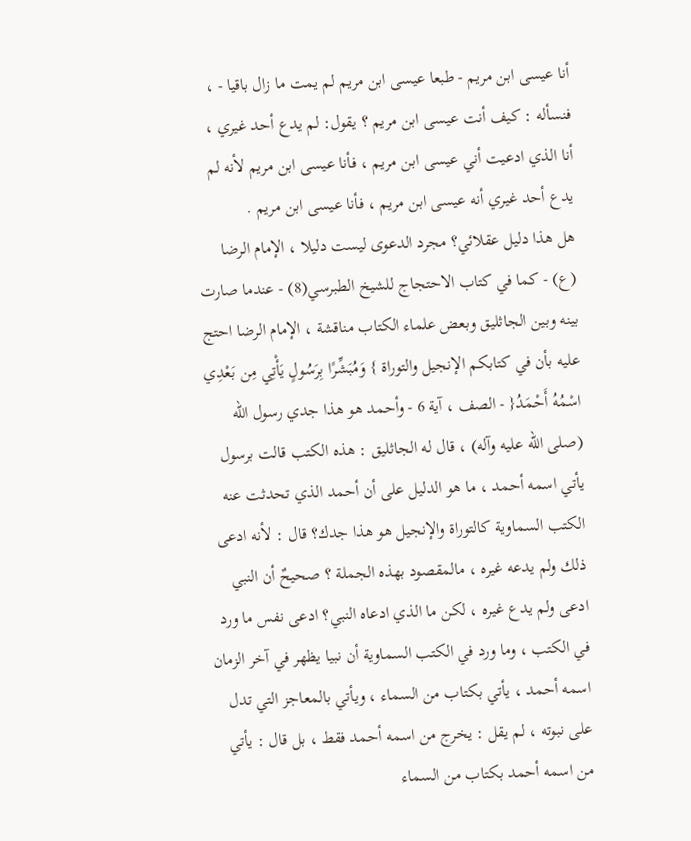أنا عيسى ابن مريم - طبعا عيسى ابن مريم لم يمت ما زال باقيا - ، فنسأله : كيف أنت عيسى ابن مريم ؟ يقول: لم يدع أحد غيري ، أنا الذي ادعيت أني عيسى ابن مريم ، فأنا عيسى ابن مريم لأنه لم يدع أحد غيري أنه عيسى ابن مريم ، فأنا عيسى ابن مريم .
هل هذا دليل عقلائي؟ مجرد الدعوى ليست دليلا ، الإمام الرضا (ع) - كما في كتاب الاحتجاج للشيخ الطبرسي(8) - عندما صارت بينه وبين الجاثليق وبعض علماء الكتاب مناقشة ، الإمام الرضا احتج عليه بأن في كتابكم الإنجيل والتوراة } وَمُبَشِّرًا بِرَسُولٍ يَأْتِي مِن بَعْدِي اسْمُهُ أَحْمَدُ{ - الصف ، آية 6 - وأحمد هو هذا جدي رسول الله (صلى الله عليه وآله) ، قال له الجاثليق : هذه الكتب قالت برسول يأتي اسمه أحمد ، ما هو الدليل على أن أحمد الذي تحدثت عنه الكتب السماوية كالتوراة والإنجيل هو هذا جدك؟ قال : لأنه ادعى ذلك ولم يدعه غيره ، مالمقصود بهذه الجملة ؟ صحيحٌ أن النبي ادعى ولم يدع غيره ، لكن ما الذي ادعاه النبي؟ ادعى نفس ما ورد في الكتب ، وما ورد في الكتب السماوية أن نبيا يظهر في آخر الزمان اسمه أحمد ، يأتي بكتاب من السماء ، ويأتي بالمعاجز التي تدل على نبوته ، لم يقل : يخرج من اسمه أحمد فقط ، بل قال : يأتي من اسمه أحمد بكتاب من السماء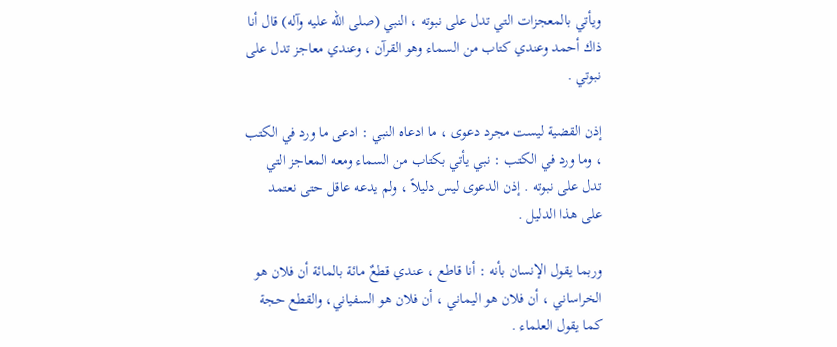ويأتي بالمعجزات التي تدل على نبوته ، النبي (صلى الله عليه وآله) قال أنا ذاك أحمد وعندي كتاب من السماء وهو القرآن ، وعندي معاجز تدل على نبوتي .

إذن القضية ليست مجرد دعوى ، ما ادعاه النبي : ادعى ما ورد في الكتب ، وما ورد في الكتب : نبي يأتي بكتاب من السماء ومعه المعاجز التي تدل على نبوته . إذن الدعوى ليس دليلاً ، ولم يدعه عاقل حتى نعتمد على هذا الدليل .

وربما يقول الإنسان بأنه : أنا قاطع ، عندي قطعٌ مائة بالمائة أن فلان هو الخراساني ، أن فلان هو اليماني ، أن فلان هو السفياني، والقطع حجة كما يقول العلماء .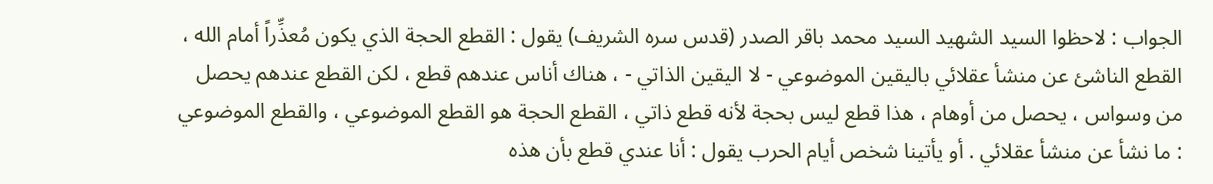الجواب : لاحظوا السيد الشهيد السيد محمد باقر الصدر (قدس سره الشريف) يقول : القطع الحجة الذي يكون مُعذِّراً أمام الله ، القطع الناشئ عن منشأ عقلائي باليقين الموضوعي - لا اليقين الذاتي - ، هناك أناس عندهم قطع ، لكن القطع عندهم يحصل من وسواس ، يحصل من أوهام ، هذا قطع ليس بحجة لأنه قطع ذاتي ، القطع الحجة هو القطع الموضوعي ، والقطع الموضوعي : ما نشأ عن منشأ عقلائي . أو يأتينا شخص أيام الحرب يقول : أنا عندي قطع بأن هذه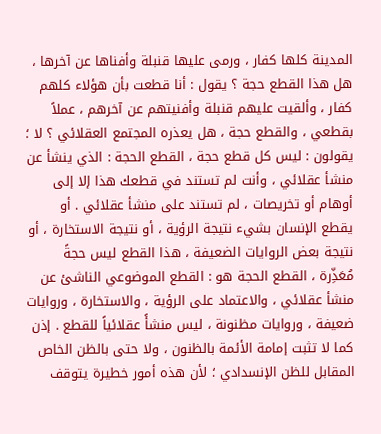المدينة كلها كفار ، ورمى عليها قنبلة وأفناها عن آخرها ، هل هذا القطع حجة ؟ يقول : أنا قطعت بأن هؤلاء كلهم كفار ، وألقيت عليهم قنبلة وأفنيتهم عن آخرهم ، عملاً بقطعي ، والقطع حجة ، هل يعذره المجتمع العقلائي ؟ لا ؛ يقولون : ليس كل قطع حجة ، القطع الحجة : الذي ينشأ عن منشأ عقلائي ، وأنت لم تستند في قطعك هذا إلا إلى أوهام أو تخريصات ، لم تستند على منشأ عقلائي . أو يقطع الإنسان بشيء نتيجة الرؤية ، أو نتيجة الاستخارة ، أو نتيجة بعض الروايات الضعيفة ، هذا القطع ليس حجةً مُعَذِّرة ، القطع الحجة هو : القطع الموضوعي الناشئ عن منشأ عقلائي ، والاعتماد على الرؤية ، والاستخارة ، وروايات ضعيفة ، وروايات مظنونة ، ليس منشأً عقلائياً للقطع . إذن كما لا تثبت إمامة الأئمة بالظنون ، ولا حتى بالظن الخاص المقابل للظن الإنسدادي ؛ لأن هذه أمور خطيرة يتوقف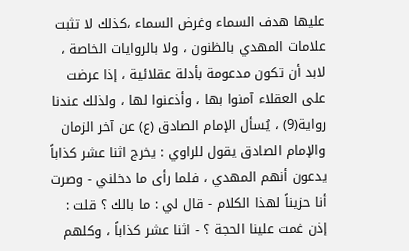عليها هدف السماء وغرض السماء ،كذلك لا تثبت علامات المهدي بالظنون ، ولا بالروايات الخاصة ، لابد أن تكون مدعومة بأدلة عقلائية ، إذا عرضت على العقلاء آمنوا بها ، وأذعنوا لها ، ولذلك عندنا رواية(9) ، يُسأل الإمام الصادق (ع) عن آخر الزمان والإمام الصادق يقول للراوي : يخرج اثنا عشر كذاباً يدعون أنهم المهدي ، فلما رأى ما دخلني - وصرت أنا حزيناً لهذا الكلام - قال لي : ما بالك ؟ قلت : إذن غمت علينا الحجة ؟ - اثنا عشر كذاباً ، وكلهم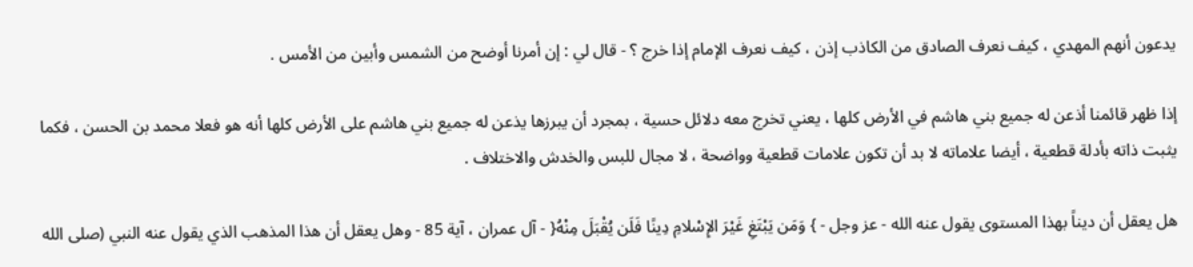يدعون أنهم المهدي ، كيف نعرف الصادق من الكاذب إذن ، كيف نعرف الإمام إذا خرج ؟ - قال لي : إن أمرنا أوضح من الشمس وأبين من الأمس .

إذا ظهر قائمنا أذعن له جميع بني هاشم في الأرض كلها ، يعني تخرج معه دلائل حسية ، بمجرد أن يبرزها يذعن له جميع بني هاشم على الأرض كلها أنه هو فعلا محمد بن الحسن ، فكما يثبت ذاته بأدلة قطعية ، أيضا علاماته لا بد أن تكون علامات قطعية وواضحة ، لا مجال للبس والخدش والاختلاف .

هل يعقل أن ديناً بهذا المستوى يقول عنه الله - عز وجل - } وَمَن يَبْتَغِ غَيْرَ الإِسْلامِ دِينًا فَلَن يُقْبَلَ مِنْهُ{ - آل عمران ، آية 85 - وهل يعقل أن هذا المذهب الذي يقول عنه النبي (صلى الله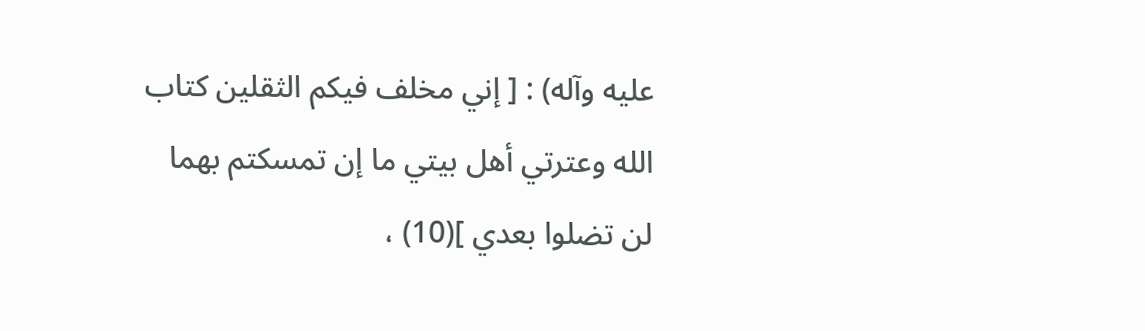عليه وآله) : [ إني مخلف فيكم الثقلين كتاب الله وعترتي أهل بيتي ما إن تمسكتم بهما لن تضلوا بعدي ](10) ،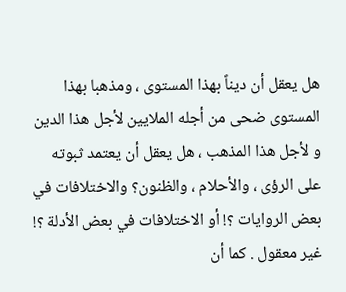هل يعقل أن ديناً بهذا المستوى ، ومذهبا بهذا المستوى ضحى من أجله الملايين لأجل هذا الدين و لأجل هذا المذهب ، هل يعقل أن يعتمد ثبوته على الرؤى ، والأحلام ، والظنون؟ والاختلافات في بعض الروايات ؟! أو الاختلافات في بعض الأدلة ؟! غير معقول . كما أن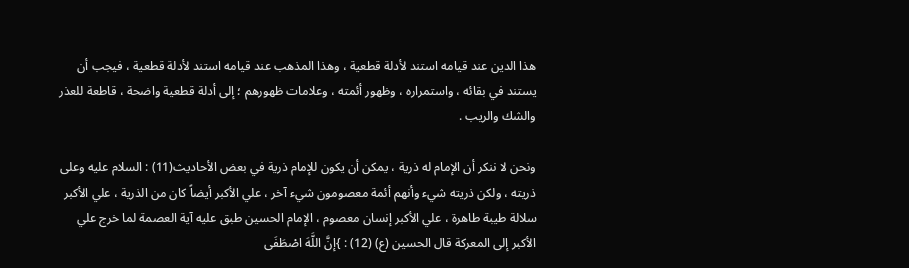هذا الدين عند قيامه استند لأدلة قطعية ، وهذا المذهب عند قيامه استند لأدلة قطعية ، فيجب أن يستند في بقائه ، واستمراره ، وظهور أئمته ، وعلامات ظهورهم ؛ إلى أدلة قطعية واضحة ، قاطعة للعذر والشك والريب .

ونحن لا ننكر أن الإمام له ذرية ، يمكن أن يكون للإمام ذرية في بعض الأحاديث(11) : السلام عليه وعلى ذريته ، ولكن ذريته شيء وأنهم أئمة معصومون شيء آخر ، علي الأكبر أيضاً كان من الذرية ، علي الأكبر سلالة طيبة طاهرة ، علي الأكبر إنسان معصوم ، الإمام الحسين طبق عليه آية العصمة لما خرج علي الأكبر إلى المعركة قال الحسين (ع) (12) : }إنَّ اللَّهَ اصْطَفَى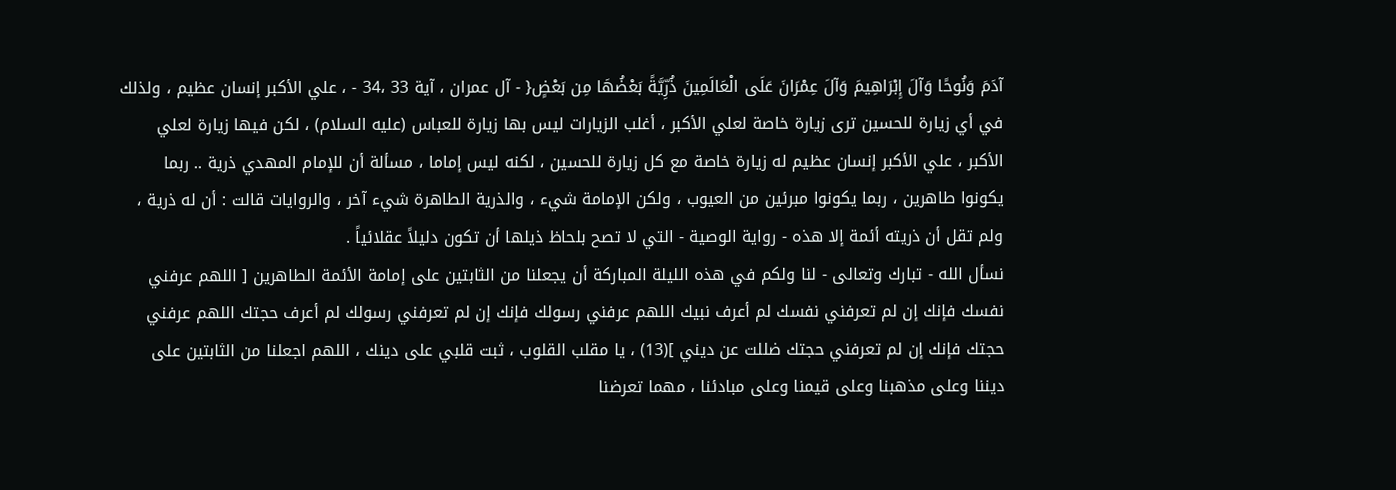آدَمَ وَنُوحًا وَآلَ إِبْرَاهِيمَ وَآلَ عِمْرَانَ عَلَى الْعَالَمِينَ ذُرِّيَّةً بَعْضُهَا مِن بَعْضٍ{ - آل عمران ، آية 33 ،34 - ، علي الأكبر إنسان عظيم ، ولذلك في أي زيارة للحسين ترى زيارة خاصة لعلي الأكبر ، أغلب الزيارات ليس بها زيارة للعباس (عليه السلام) ، لكن فيها زيارة لعلي الأكبر ، علي الأكبر إنسان عظيم له زيارة خاصة مع كل زيارة للحسين ، لكنه ليس إماما ، مسألة أن للإمام المهدي ذرية .. ربما يكونوا طاهرين ، ربما يكونوا مبرئين من العيوب ، ولكن الإمامة شيء ، والذرية الطاهرة شيء آخر ، والروايات قالت : أن له ذرية ، ولم تقل أن ذريته أئمة إلا هذه - رواية الوصية - التي لا تصح بلحاظ ذيلها أن تكون دليلاً عقلائياً .
نسأل الله - تبارك وتعالى - لنا ولكم في هذه الليلة المباركة أن يجعلنا من الثابتين على إمامة الأئمة الطاهرين [ اللهم عرفني نفسك فإنك إن لم تعرفني نفسك لم أعرف نبيك اللهم عرفني رسولك فإنك إن لم تعرفني رسولك لم أعرف حجتك اللهم عرفني حجتك فإنك إن لم تعرفني حجتك ضللت عن ديني ](13) ، يا مقلب القلوب ، ثبت قلبي على دينك ، اللهم اجعلنا من الثابتين على ديننا وعلى مذهبنا وعلى قيمنا وعلى مبادئنا ، مهما تعرضنا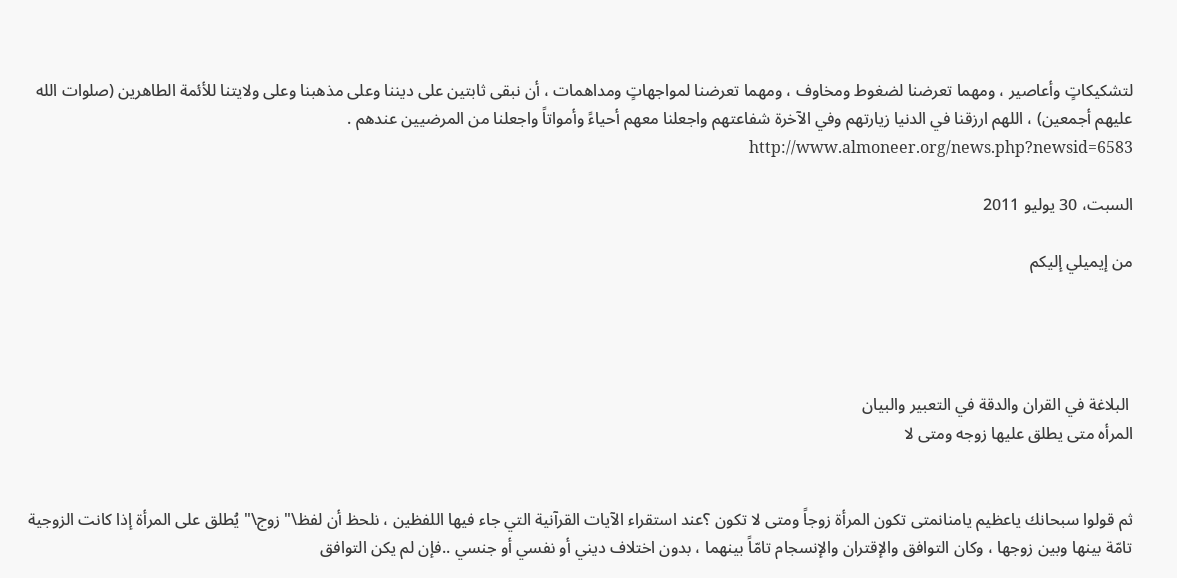لتشكيكاتٍ وأعاصير ، ومهما تعرضنا لضغوط ومخاوف ، ومهما تعرضنا لمواجهاتٍ ومداهمات ، أن نبقى ثابتين على ديننا وعلى مذهبنا وعلى ولايتنا للأئمة الطاهرين (صلوات الله عليهم أجمعين) ، اللهم ارزقنا في الدنيا زيارتهم وفي الآخرة شفاعتهم واجعلنا معهم أحياءً وأمواتاً واجعلنا من المرضيين عندهم . http://www.almoneer.org/news.php?newsid=6583

السبت، 30 يوليو 2011

من إيميلي إليكم




 البلاغة في القران والدقة في التعبير والبيان
المرأه متى يطلق عليها زوجه ومتى لا


ثم قولوا سبحانك ياعظيم يامنانمتى تكون المرأة زوجاً ومتى لا تكون ؟عند استقراء الآيات القرآنية التي جاء فيها اللفظين ، نلحظ أن لفظ\"زوج\" يُطلق على المرأة إذا كانت الزوجية تامّة بينها وبين زوجها ، وكان التوافق والإقتران والإنسجام تامّاً بينهما ، بدون اختلاف ديني أو نفسي أو جنسي ..فإن لم يكن التوافق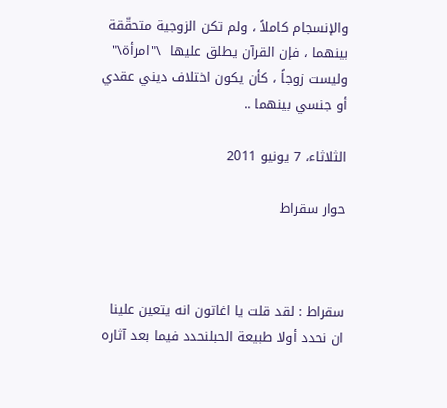والإنسجام كاملاً ، ولم تكن الزوجية متحقّقة بينهما ، فإن القرآن يطلق عليها  \"امرأة\" وليست زوجاً ، كأن يكون اختلاف ديني عقدي أو جنسي بينهما ..

الثلاثاء، 7 يونيو 2011

حوار سقراط



سقراط : لقد قلت يا اغاتون انه يتعين علينا ان نحدد أولا طبيعة الحبلنحدد فيما بعد آثاره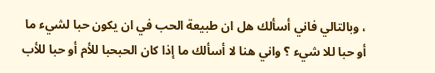، وبالتالي فاني أسألك هل ان طبيعة الحب في ان يكون حبا لشيء ما أو حبا للا شيء ؟ واني هنا لا أسألك ما إذا كان الحبحبا للأم أو حبا للأب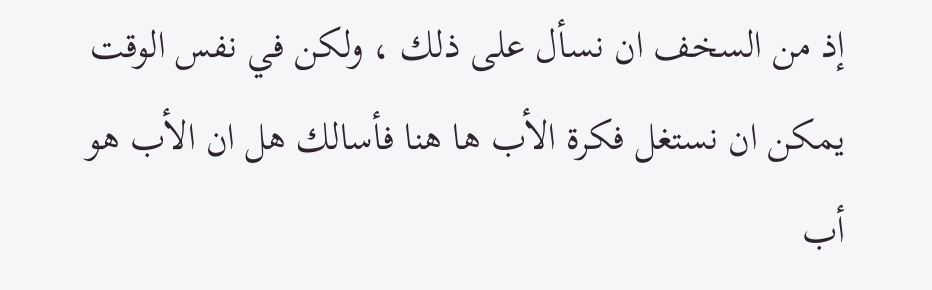إذ من السخف ان نسأل على ذلك ، ولكن في نفس الوقت يمكن ان نستغل فكرة الأب ها هنا فأسالك هل ان الأب هو أب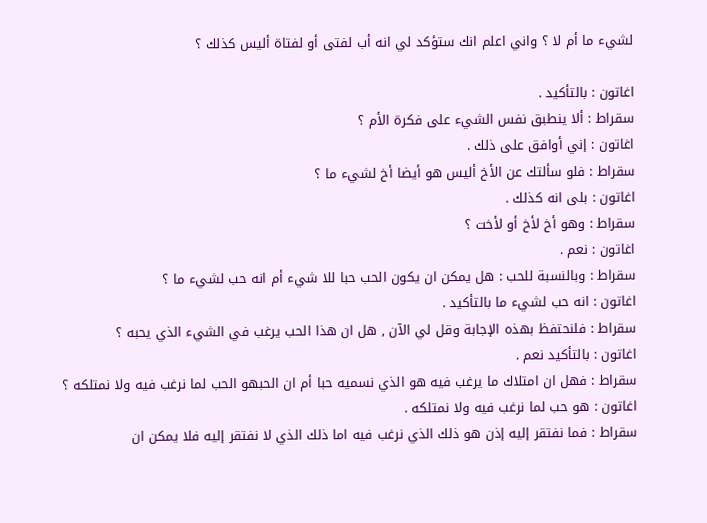لشيء ما أم لا ؟ واني اعلم انك ستؤكد لي انه أب لفتى أو لفتاة أليس كذلك ؟

اغاتون : بالتأكيد .
سقراط : ألا ينطبق نفس الشيء على فكرة الأم ؟
اغاتون : إني أوافق على ذلك .
سقراط : فلو سألتك عن الأخ أليس هو أيضا أخ لشيء ما ؟
اغاتون : بلى انه كذلك .
سقراط : وهو أخ لأخ أو لأخت ؟
اغاتون : نعم .
سقراط : وبالنسبة للحب : هل يمكن ان يكون الحب حبا للا شيء أم انه حب لشيء ما ؟
اغاتون : انه حب لشيء ما بالتأكيد .
سقراط : فلنحتفظ بهذه الإجابة وقل لي الآن , هل ان هذا الحب يرغب في الشيء الذي يحبه ؟
اغاتون : بالتأكيد نعم .
سقراط : فهل ان امتلاك ما يرغب فيه هو الذي نسميه حبا أم ان الحبهو الحب لما نرغب فيه ولا نمتلكه ؟
اغاتون : هو حب لما نرغب فيه ولا نمتلكه .
سقراط : فما نفتقر إليه إذن هو ذلك الذي نرغب فيه اما ذلك الذي لا نفتقر إليه فلا يمكن ان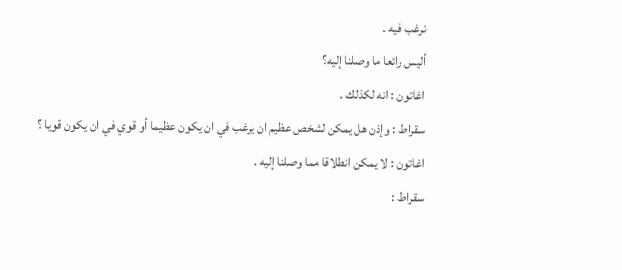نرغب فيه .
أليس رائعا ما وصلنا إليه؟
اغاتون : انه لكذلك .
سقراط : وإذن هل يمكن لشخص عظيم ان يرغب في ان يكون عظيما أو قوي في ان يكون قويا ؟
اغاتون : لا يمكن انطلاقا مما وصلنا إليه .
سقراط :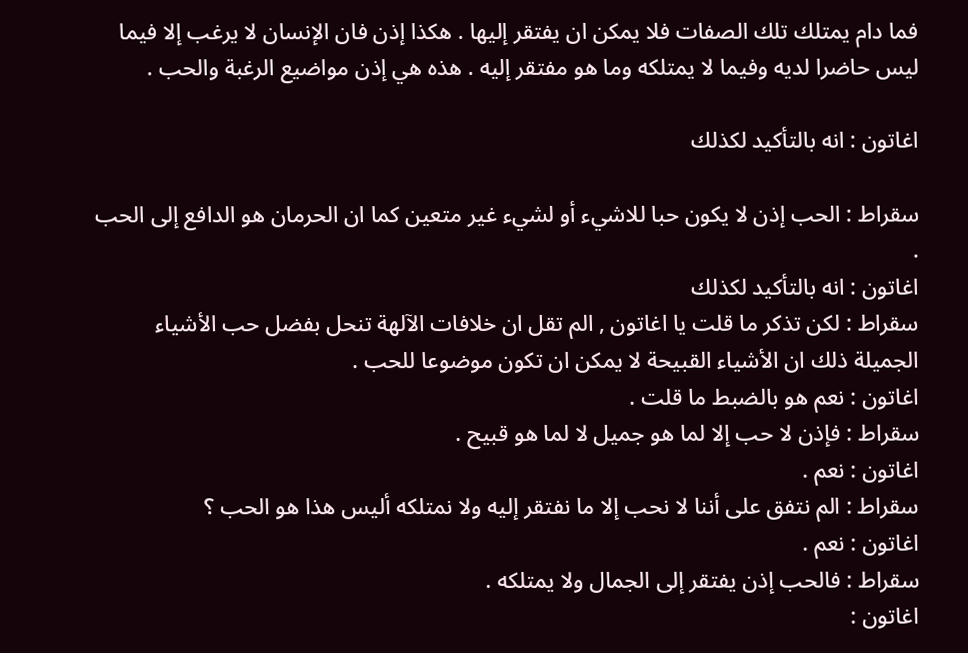فما دام يمتلك تلك الصفات فلا يمكن ان يفتقر إليها . هكذا إذن فان الإنسان لا يرغب إلا فيما ليس حاضرا لديه وفيما لا يمتلكه وما هو مفتقر إليه . هذه هي إذن مواضيع الرغبة والحب .

اغاتون : انه بالتأكيد لكذلك

سقراط : الحب إذن لا يكون حبا للاشيء أو لشيء غير متعين كما ان الحرمان هو الدافع إلى الحب .
اغاتون : انه بالتأكيد لكذلك
سقراط : لكن تذكر ما قلت يا اغاتون , الم تقل ان خلافات الآلهة تنحل بفضل حب الأشياء الجميلة ذلك ان الأشياء القبيحة لا يمكن ان تكون موضوعا للحب .
اغاتون : نعم هو بالضبط ما قلت .
سقراط : فإذن لا حب إلا لما هو جميل لا لما هو قبيح .
اغاتون : نعم .
سقراط : الم نتفق على أننا لا نحب إلا ما نفتقر إليه ولا نمتلكه أليس هذا هو الحب ؟
اغاتون : نعم .
سقراط : فالحب إذن يفتقر إلى الجمال ولا يمتلكه .
اغاتون :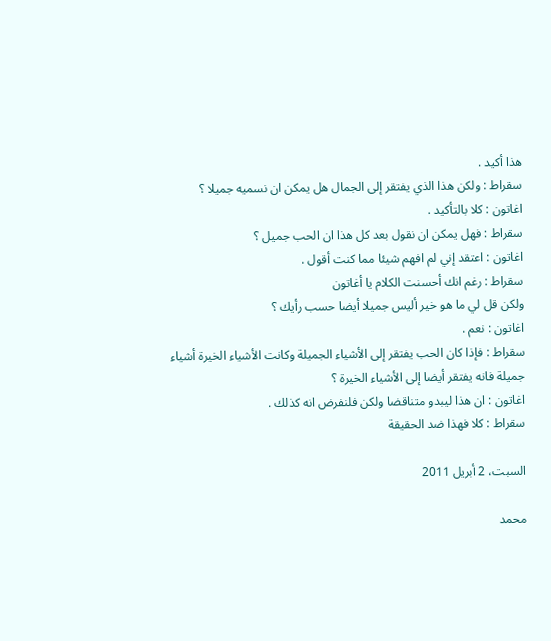هذا أكيد .
سقراط : ولكن هذا الذي يفتقر إلى الجمال هل يمكن ان نسميه جميلا ؟
اغاتون : كلا بالتأكيد .
سقراط : فهل يمكن ان نقول بعد كل هذا ان الحب جميل ؟
اغاتون : اعتقد إني لم افهم شيئا مما كنت أقول .
سقراط : رغم انك أحسنت الكلام يا أغاتون
ولكن قل لي ما هو خير أليس جميلا أيضا حسب رأيك ؟
اغاتون : نعم .
سقراط : فإذا كان الحب يفتقر إلى الأشياء الجميلة وكانت الأشياء الخيرة أشياء جميلة فانه يفتقر أيضا إلى الأشياء الخيرة ؟
اغاتون : ان هذا ليبدو متناقضا ولكن فلنفرض انه كذلك .
سقراط : كلا فهذا ضد الحقيقة

السبت، 2 أبريل 2011

محمد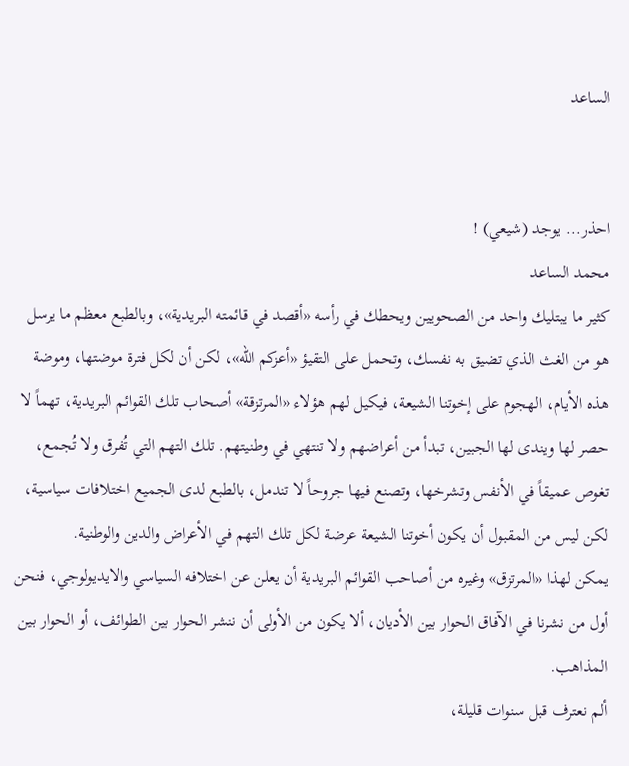الساعد


احذر... يوجد (شيعي) !
محمد الساعد
كثير ما يبتليك واحد من الصحويين ويحطك في رأسه «أقصد في قائمته البريدية»، وبالطبع معظم ما يرسل هو من الغث الذي تضيق به نفسك، وتحمل على التقيؤ «أعزكم الله»، لكن أن لكل فترة موضتها، وموضة هذه الأيام، الهجوم على إخوتنا الشيعة، فيكيل لهم هؤلاء «المرتزقة» أصحاب تلك القوائم البريدية، تهماً لا حصر لها ويندى لها الجبين، تبدأ من أعراضهم ولا تنتهي في وطنيتهم. تلك التهم التي تُفرق ولا تُجمع، تغوص عميقاً في الأنفس وتشرخها، وتصنع فيها جروحاً لا تندمل، بالطبع لدى الجميع اختلافات سياسية، لكن ليس من المقبول أن يكون أخوتنا الشيعة عرضة لكل تلك التهم في الأعراض والدين والوطنية.
يمكن لهذا «المرتزق» وغيره من أصاحب القوائم البريدية أن يعلن عن اختلافه السياسي والايديولوجي، فنحن أول من نشرنا في الآفاق الحوار بين الأديان، ألا يكون من الأولى أن ننشر الحوار بين الطوائف، أو الحوار بين المذاهب.
ألم نعترف قبل سنوات قليلة،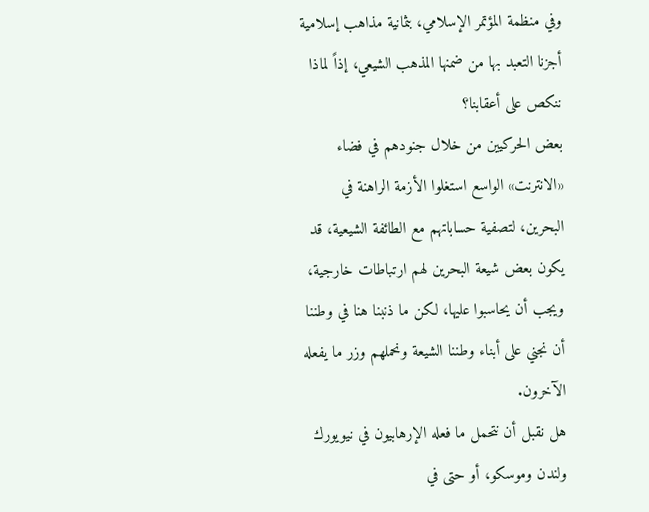وفي منظمة المؤتمر الإسلامي، بثمانية مذاهب إسلامية أجزنا التعبد بها من ضمنها المذهب الشيعي، إذاً لماذا ننكص على أعقابنا؟
بعض الحركيين من خلال جنودهم في فضاء «الانترنت» الواسع استغلوا الأزمة الراهنة في البحرين، لتصفية حساباتهم مع الطائفة الشيعية، قد يكون بعض شيعة البحرين لهم ارتباطات خارجية، ويجب أن يحاسبوا عليها، لكن ما ذنبنا هنا في وطننا أن نجني على أبناء وطننا الشيعة ونحملهم وزر ما يفعله الآخرون.
هل نقبل أن نتحمل ما فعله الإرهابيون في نيويورك ولندن وموسكو، أو حتى في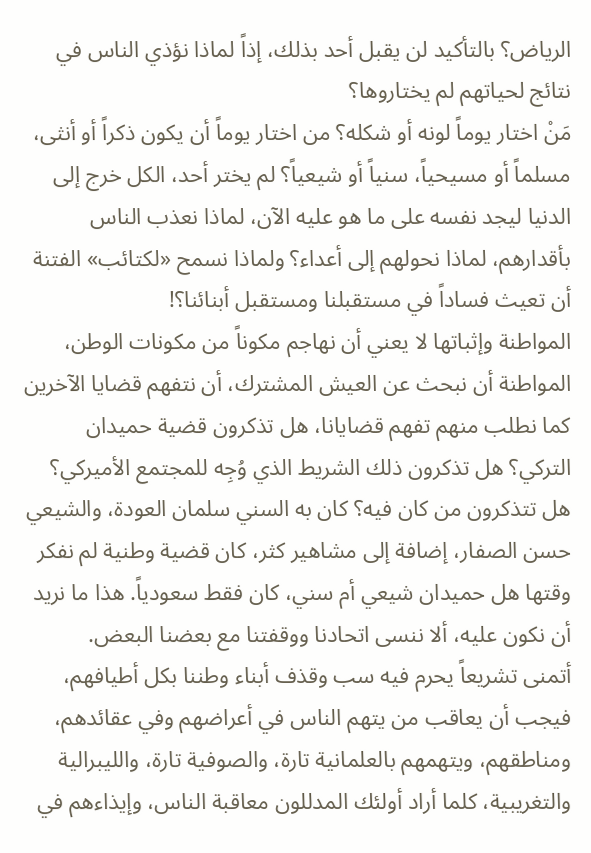الرياض؟ بالتأكيد لن يقبل أحد بذلك، إذاً لماذا نؤذي الناس في نتائج لحياتهم لم يختاروها؟
مَنْ اختار يوماً لونه أو شكله؟ من اختار يوماً أن يكون ذكراً أو أنثى، مسلماً أو مسيحياً، سنياً أو شيعياً؟ لم يختر أحد، الكل خرج إلى الدنيا ليجد نفسه على ما هو عليه الآن، لماذا نعذب الناس بأقدارهم، لماذا نحولهم إلى أعداء؟ ولماذا نسمح «لكتائب» الفتنة أن تعيث فساداً في مستقبلنا ومستقبل أبنائنا؟!
المواطنة وإثباتها لا يعني أن نهاجم مكوناً من مكونات الوطن، المواطنة أن نبحث عن العيش المشترك، أن نتفهم قضايا الآخرين كما نطلب منهم تفهم قضايانا، هل تذكرون قضية حميدان التركي؟ هل تذكرون ذلك الشريط الذي وُجِه للمجتمع الأميركي؟ هل تتذكرون من كان فيه؟ كان به السني سلمان العودة، والشيعي حسن الصفار، إضافة إلى مشاهير كثر، كان قضية وطنية لم نفكر وقتها هل حميدان شيعي أم سني، كان فقط سعودياً. هذا ما نريد أن نكون عليه، ألا ننسى اتحادنا ووقفتنا مع بعضنا البعض.
أتمنى تشريعاً يحرم فيه سب وقذف أبناء وطننا بكل أطيافهم، فيجب أن يعاقب من يتهم الناس في أعراضهم وفي عقائدهم، ومناطقهم، ويتهمهم بالعلمانية تارة، والصوفية تارة، والليبرالية والتغريبية، كلما أراد أولئك المدللون معاقبة الناس، وإيذاءهم في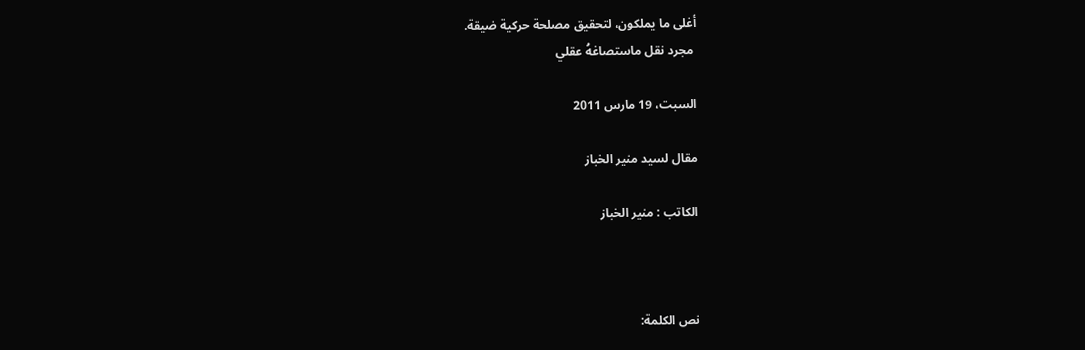أغلى ما يملكون، لتحقيق مصلحة حركية ضيقة.
 مجرد نقل ماستصاغهُ عقلي

السبت، 19 مارس 2011

مقال لسيد منير الخباز

الكاتب : منير الخباز



نص الكلمة: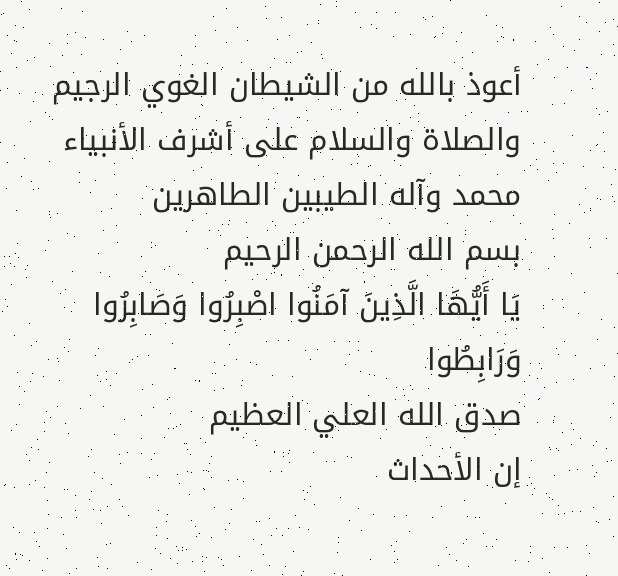أعوذ بالله من الشيطان الغوي الرجيم
والصلاة والسلام على أشرف الأنبياء محمد وآله الطيبين الطاهرين
بسم الله الرحمن الرحيم
يَا أَيُّهَا الَّذِينَ آمَنُوا اصْبِرُوا وَصَابِرُوا وَرَابِطُوا
صدق الله العلي العظيم
إن الأحداث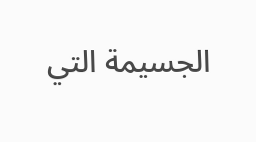الجسيمة التي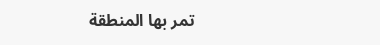تمر بها المنطقة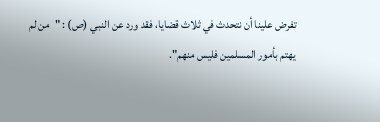تفرض علينا أن نتحدث في ثلاث قضايا، فقد ورد عن النبي (ص) : "من لم يهتم بأمور المسلمين فليس منهم".